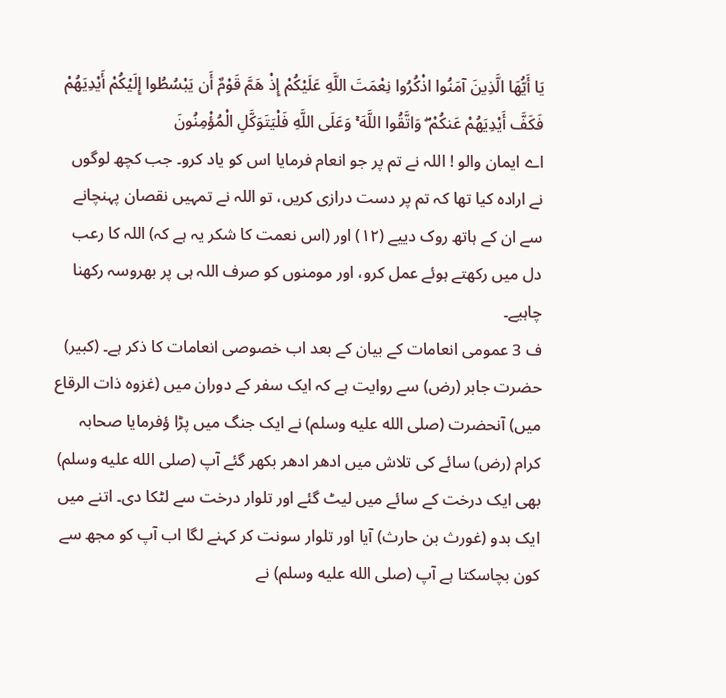يَا أَيُّهَا الَّذِينَ آمَنُوا اذْكُرُوا نِعْمَتَ اللَّهِ عَلَيْكُمْ إِذْ هَمَّ قَوْمٌ أَن يَبْسُطُوا إِلَيْكُمْ أَيْدِيَهُمْ فَكَفَّ أَيْدِيَهُمْ عَنكُمْ ۖ وَاتَّقُوا اللَّهَ ۚ وَعَلَى اللَّهِ فَلْيَتَوَكَّلِ الْمُؤْمِنُونَ
اے ایمان والو ! اللہ نے تم پر جو انعام فرمایا اس کو یاد کرو۔ جب کچھ لوگوں نے ارادہ کیا تھا کہ تم پر دست درازی کریں، تو اللہ نے تمہیں نقصان پہنچانے سے ان کے ہاتھ روک دییے (١٢) اور (اس نعمت کا شکر یہ ہے کہ) اللہ کا رعب دل میں رکھتے ہوئے عمل کرو، اور مومنوں کو صرف اللہ ہی پر بھروسہ رکھنا چاہیے۔
ف 3 عمومی انعامات کے بیان کے بعد اب خصوصی انعامات کا ذکر ہے۔ (کبیر) حضرت جابر (رض) سے روایت ہے کہ ایک سفر کے دوران میں (غزوہ ذات الرقاع میں) آنحضرت (صلى الله عليه وسلم) نے ایک جنگ میں پڑا ؤفرمایا صحابہ کرام (رض) سائے کی تلاش میں ادھر ادھر بکھر گئے آپ (صلى الله عليه وسلم) بھی ایک درخت کے سائے میں لیٹ گئے اور تلوار درخت سے لٹکا دی۔ اتنے میں ایک بدو (غورث بن حارث) آیا اور تلوار سونت کر کہنے لگا اب آپ کو مجھ سے کون بچاسکتا ہے آپ (صلى الله عليه وسلم) نے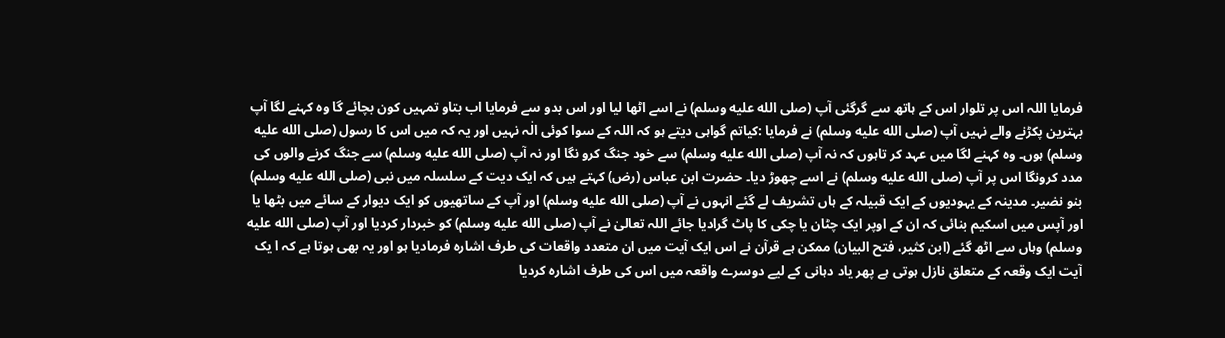فرمایا اللہ اس پر تلوار اس کے ہاتھ سے گرگئی آپ (صلى الله عليه وسلم) نے اسے اٹھا لیا اور اس بدو سے فرمایا اب بتاو تمہیں کون بچائے گا وہ کہنے لگا آپ بہترین پکڑنے والے نہیں آپ (صلى الله عليه وسلم) نے فرمایا :کیاتم گواہی دیتے ہو کہ اللہ کے سوا کوئی الٰہ نہیں اور یہ کہ میں اس کا رسول (صلى الله عليه وسلم) ہوں۔ وہ کہنے لگا میں عہد کر تاہوں کہ نہ آپ (صلى الله عليه وسلم) سے خود جنگ کرو نگا اور نہ آپ (صلى الله عليه وسلم) سے جنگ کرنے والوں کی مدد کرونگا اس پر آپ (صلى الله عليه وسلم) نے اسے چھوڑ دیا۔ حضرت ابن عباس (رض) کہتے ہیں کہ ایک دیت کے سلسلہ میں نبی (صلى الله عليه وسلم) بنو نضیر۔ مدینہ کے یہودیوں کے ایک قبیلہ کے ہاں تشریف لے گئے انہوں نے آپ (صلى الله عليه وسلم) اور آپ کے ساتھیوں کو ایک دیوار کے سائے میں بٹھا یا اور آپس میں اسکیم بنائی کہ ان کے اوپر ایک چٹان یا چکی کا پاٹ گرادیا جائے اللہ تعالیٰ نے آپ (صلى الله عليه وسلم) کو خبردار کردیا اور آپ (صلى الله عليه وسلم) وہاں سے اٹھ گئے (ابن کثیر، فتح البیان) ممکن ہے قرآن نے اس ایک آیت میں ان متعدد واقعات کی طرف اشارہ فرمادیا ہو اور یہ بھی ہوتا ہے کہ ا یک آیت ایک وقعہ کے متعلق نازل ہوتی ہے پھر یاد دہانی کے لیے دوسرے واقعہ میں اس کی طرف اشارہ کردیا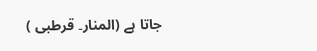جاتا ہے (المنار۔ قرطبی )